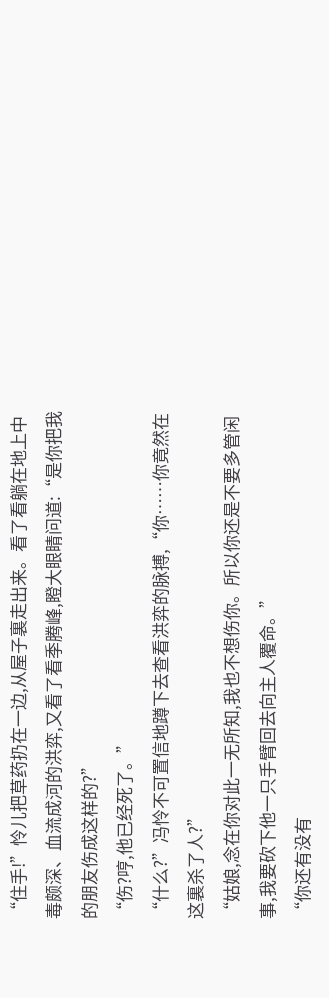“住手!”怜儿把草药扔在一边,从屋子裏走出来。看了看躺在地上中毒颇深、血流成河的洪弈,又看了看季腾峰,瞪大眼睛问道:“是你把我的朋友伤成这样的?”
“伤?哼,他已经死了。”
“什么?”冯怜不可置信地蹲下去查看洪弈的脉搏,“你……你竟然在这裏杀了人?”
“姑娘,念在你对此一无所知,我也不想伤你。所以你还是不要多管闲事,我要砍下他一只手臂回去向主人覆命。”
“你还有没有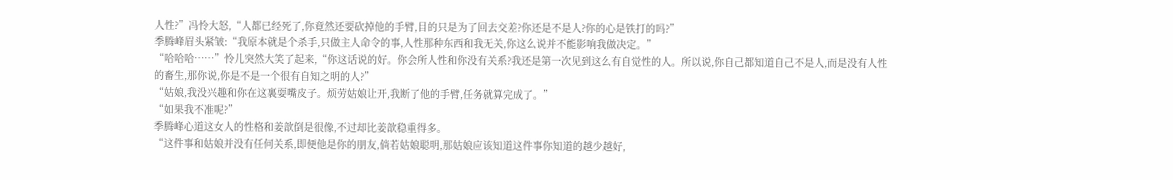人性?”冯怜大怒,“人都已经死了,你竟然还要砍掉他的手臂,目的只是为了回去交差?你还是不是人?你的心是铁打的吗?”
季腾峰眉头紧皱:“我原本就是个杀手,只做主人命令的事,人性那种东西和我无关,你这么说并不能影响我做决定。”
“哈哈哈……”怜儿突然大笑了起来,“你这话说的好。你会所人性和你没有关系?我还是第一次见到这么有自觉性的人。所以说,你自己都知道自己不是人,而是没有人性的畜生,那你说,你是不是一个很有自知之明的人?”
“姑娘,我没兴趣和你在这裏耍嘴皮子。烦劳姑娘让开,我断了他的手臂,任务就算完成了。”
“如果我不准呢?”
季腾峰心道这女人的性格和姜歆倒是很像,不过却比姜歆稳重得多。
“这件事和姑娘并没有任何关系,即便他是你的朋友,倘若姑娘聪明,那姑娘应该知道这件事你知道的越少越好,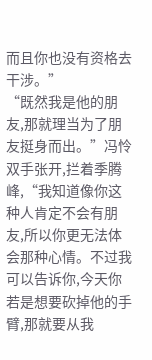而且你也没有资格去干涉。”
“既然我是他的朋友,那就理当为了朋友挺身而出。”冯怜双手张开,拦着季腾峰,“我知道像你这种人肯定不会有朋友,所以你更无法体会那种心情。不过我可以告诉你,今天你若是想要砍掉他的手臂,那就要从我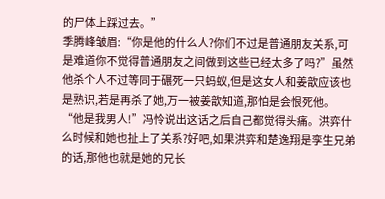的尸体上踩过去。”
季腾峰皱眉:“你是他的什么人?你们不过是普通朋友关系,可是难道你不觉得普通朋友之间做到这些已经太多了吗?”虽然他杀个人不过等同于碾死一只蚂蚁,但是这女人和姜歆应该也是熟识,若是再杀了她,万一被姜歆知道,那怕是会恨死他。
“他是我男人!”冯怜说出这话之后自己都觉得头痛。洪弈什么时候和她也扯上了关系?好吧,如果洪弈和楚逸翔是孪生兄弟的话,那他也就是她的兄长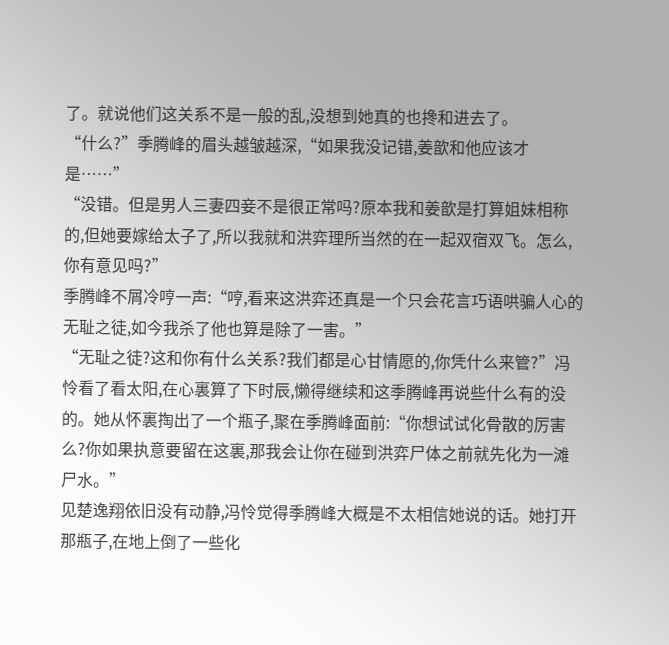了。就说他们这关系不是一般的乱,没想到她真的也搀和进去了。
“什么?”季腾峰的眉头越皱越深,“如果我没记错,姜歆和他应该才是……”
“没错。但是男人三妻四妾不是很正常吗?原本我和姜歆是打算姐妹相称的,但她要嫁给太子了,所以我就和洪弈理所当然的在一起双宿双飞。怎么,你有意见吗?”
季腾峰不屑冷哼一声:“哼,看来这洪弈还真是一个只会花言巧语哄骗人心的无耻之徒,如今我杀了他也算是除了一害。”
“无耻之徒?这和你有什么关系?我们都是心甘情愿的,你凭什么来管?”冯怜看了看太阳,在心裏算了下时辰,懒得继续和这季腾峰再说些什么有的没的。她从怀裏掏出了一个瓶子,聚在季腾峰面前:“你想试试化骨散的厉害么?你如果执意要留在这裏,那我会让你在碰到洪弈尸体之前就先化为一滩尸水。”
见楚逸翔依旧没有动静,冯怜觉得季腾峰大概是不太相信她说的话。她打开那瓶子,在地上倒了一些化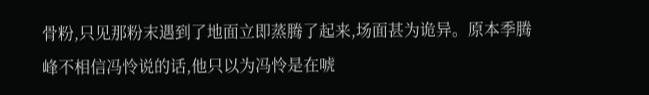骨粉,只见那粉末遇到了地面立即蒸腾了起来,场面甚为诡异。原本季腾峰不相信冯怜说的话,他只以为冯怜是在唬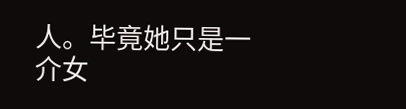人。毕竟她只是一介女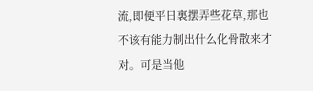流,即便平日裏摆弄些花草,那也不该有能力制出什么化骨散来才对。可是当他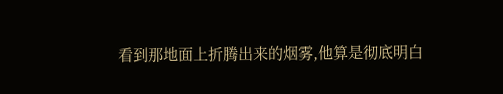看到那地面上折腾出来的烟雾,他算是彻底明白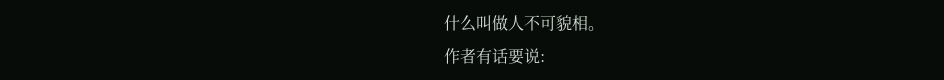什么叫做人不可貌相。
作者有话要说: